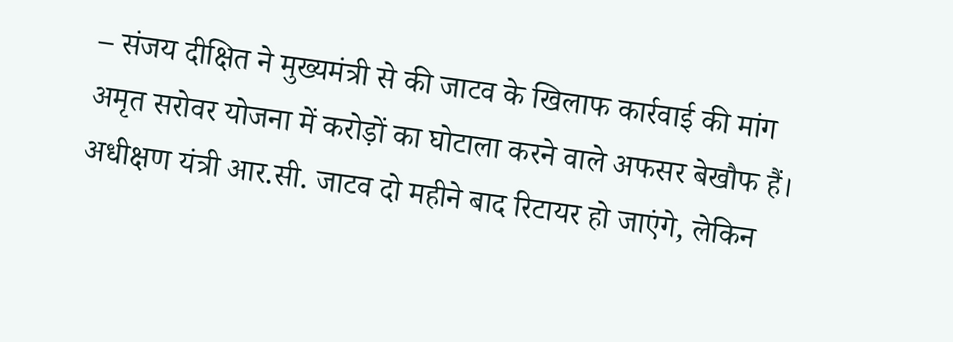– संजय दीक्षित ने मुख्यमंत्री से की जाटव के खिलाफ कार्रवाई की मांग
अमृत सरोवर योजना में करोड़ों का घोटाला करने वाले अफसर बेखौफ हैं। अधीक्षण यंत्री आर.सी. जाटव दो महीने बाद रिटायर हो जाएंगे, लेकिन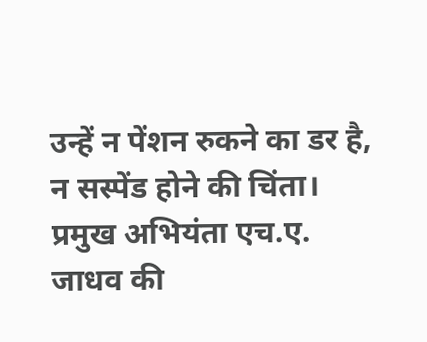उन्हें न पेंशन रुकने का डर है, न सस्पेंड होने की चिंता। प्रमुख अभियंता एच.ए. जाधव की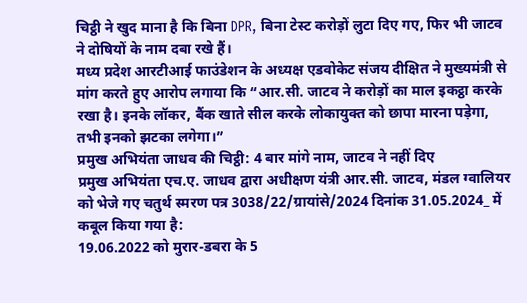चिट्ठी ने खुद माना है कि बिना DPR, बिना टेस्ट करोड़ों लुटा दिए गए, फिर भी जाटव ने दोषियों के नाम दबा रखे हैं।
मध्य प्रदेश आरटीआई फाउंडेशन के अध्यक्ष एडवोकेट संजय दीक्षित ने मुख्यमंत्री से मांग करते हुए आरोप लगाया कि “आर.सी. जाटव ने करोड़ों का माल इकट्ठा करके रखा है। इनके लॉकर, बैंक खाते सील करके लोकायुक्त को छापा मारना पड़ेगा, तभी इनको झटका लगेगा।”
प्रमुख अभियंता जाधव की चिट्ठी: 4 बार मांगे नाम, जाटव ने नहीं दिए
प्रमुख अभियंता एच.ए. जाधव द्वारा अधीक्षण यंत्री आर.सी. जाटव, मंडल ग्वालियर को भेजे गए चतुर्थ स्मरण पत्र 3038/22/ग्रायांसे/2024 दिनांक 31.05.2024_ में कबूल किया गया है:
19.06.2022 को मुरार-डबरा के 5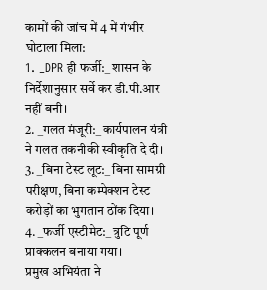कामों की जांच में 4 में गंभीर घोटाला मिला:
1. _DPR ही फर्जी:_ शासन के निर्देशानुसार सर्वे कर डी.पी.आर नहीं बनी।
2. _गलत मंजूरी:_ कार्यपालन यंत्री ने गलत तकनीकी स्वीकृति दे दी।
3. _बिना टेस्ट लूट:_ बिना सामग्री परीक्षण, बिना कम्पेक्शन टेस्ट करोड़ों का भुगतान ठोंक दिया।
4. _फर्जी एस्टीमेट:_ त्रुटि पूर्ण प्राक्कलन बनाया गया।
प्रमुख अभियंता ने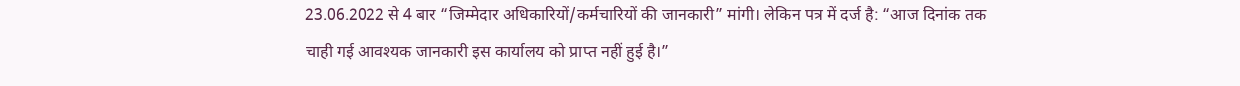23.06.2022 से 4 बार “जिम्मेदार अधिकारियों/कर्मचारियों की जानकारी” मांगी। लेकिन पत्र में दर्ज है: “आज दिनांक तक चाही गई आवश्यक जानकारी इस कार्यालय को प्राप्त नहीं हुई है।”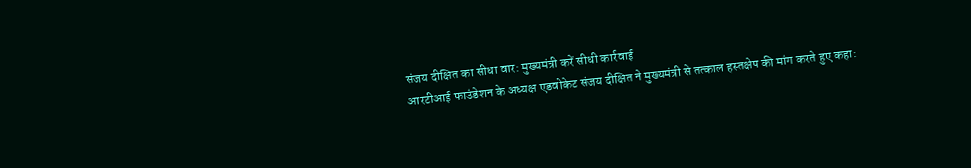संजय दीक्षित का सीधा वार: मुख्यमंत्री करें सीधी कार्रवाई
आरटीआई फाउंडेशन के अध्यक्ष एडवोकेट संजय दीक्षित ने मुख्यमंत्री से तत्काल हस्तक्षेप की मांग करते हुए कहा: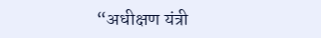“अधीक्षण यंत्री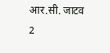आर.सी. जाटव 2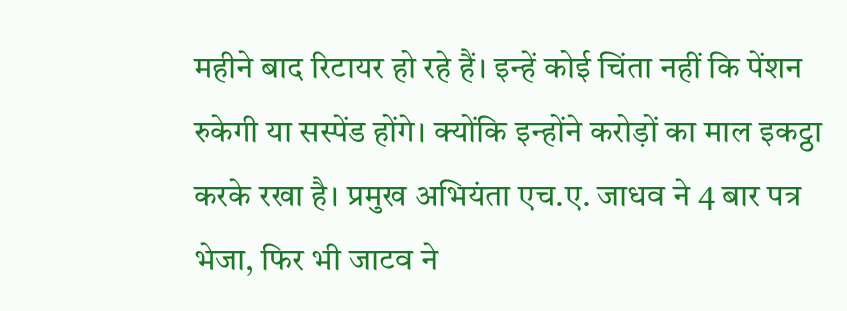महीने बाद रिटायर हो रहे हैं। इन्हें कोई चिंता नहीं कि पेंशन रुकेगी या सस्पेंड होंगे। क्योंकि इन्होंने करोड़ों का माल इकट्ठा करके रखा है। प्रमुख अभियंता एच.ए. जाधव ने 4 बार पत्र भेजा, फिर भी जाटव ने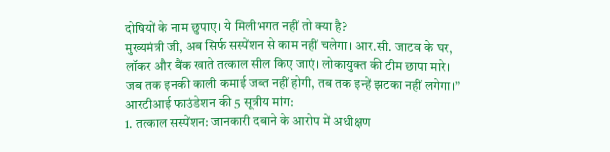दोषियों के नाम छुपाए। ये मिलीभगत नहीं तो क्या है?
मुख्यमंत्री जी, अब सिर्फ सस्पेंशन से काम नहीं चलेगा। आर.सी. जाटव के घर, लॉकर और बैंक खाते तत्काल सील किए जाएं। लोकायुक्त की टीम छापा मारे। जब तक इनकी काली कमाई जब्त नहीं होगी, तब तक इन्हें झटका नहीं लगेगा।”
आरटीआई फाउंडेशन की 5 सूत्रीय मांग:
1. तत्काल सस्पेंशन: जानकारी दबाने के आरोप में अधीक्षण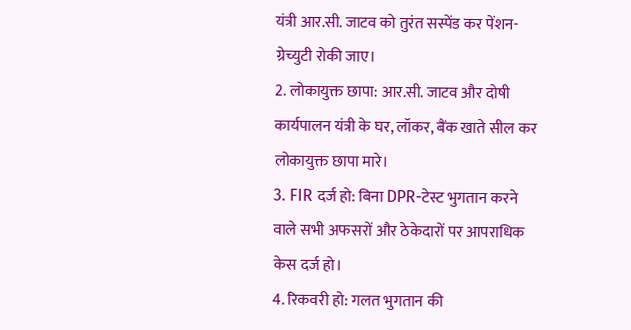यंत्री आर.सी. जाटव को तुरंत सस्पेंड कर पेंशन-ग्रेच्युटी रोकी जाए।
2. लोकायुक्त छापा: आर.सी. जाटव और दोषी कार्यपालन यंत्री के घर, लॉकर, बैंक खाते सील कर लोकायुक्त छापा मारे।
3. FIR दर्ज हो: बिना DPR-टेस्ट भुगतान करने वाले सभी अफसरों और ठेकेदारों पर आपराधिक केस दर्ज हो।
4. रिकवरी हो: गलत भुगतान की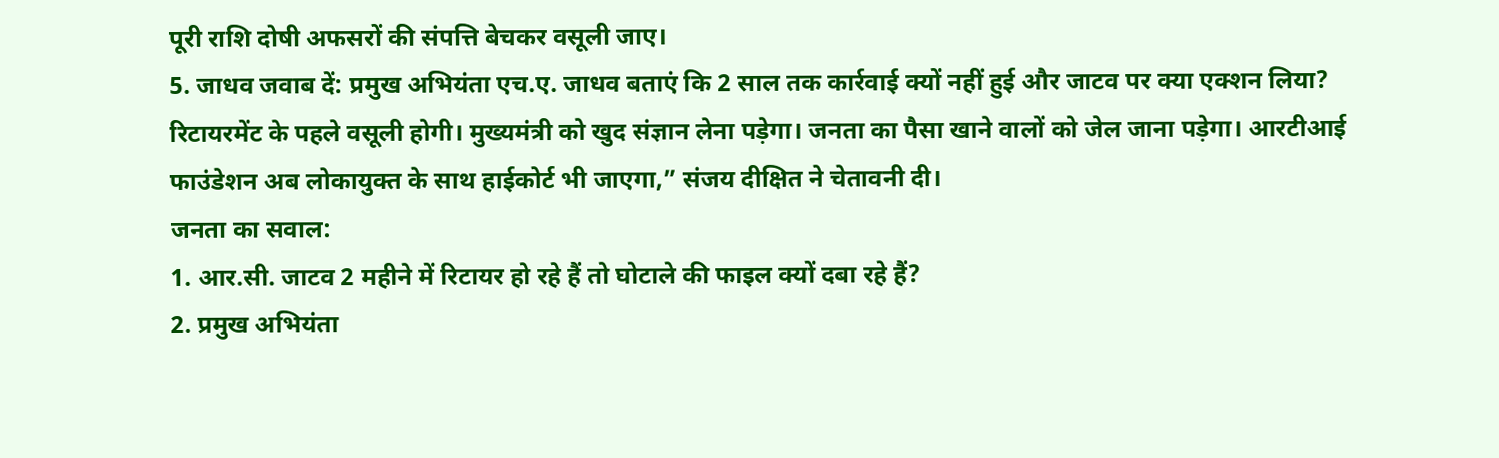पूरी राशि दोषी अफसरों की संपत्ति बेचकर वसूली जाए।
5. जाधव जवाब दें: प्रमुख अभियंता एच.ए. जाधव बताएं कि 2 साल तक कार्रवाई क्यों नहीं हुई और जाटव पर क्या एक्शन लिया?
रिटायरमेंट के पहले वसूली होगी। मुख्यमंत्री को खुद संज्ञान लेना पड़ेगा। जनता का पैसा खाने वालों को जेल जाना पड़ेगा। आरटीआई फाउंडेशन अब लोकायुक्त के साथ हाईकोर्ट भी जाएगा,” संजय दीक्षित ने चेतावनी दी।
जनता का सवाल:
1. आर.सी. जाटव 2 महीने में रिटायर हो रहे हैं तो घोटाले की फाइल क्यों दबा रहे हैं?
2. प्रमुख अभियंता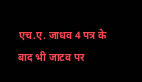एच.ए. जाधव 4 पत्र के बाद भी जाटव पर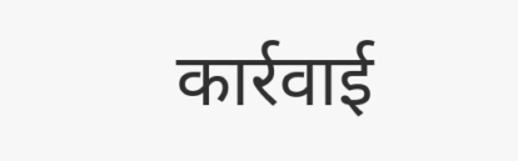कार्रवाई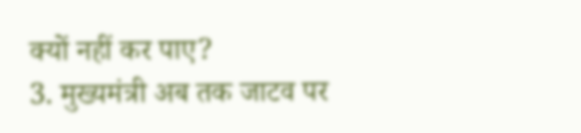क्यों नहीं कर पाए?
3. मुख्यमंत्री अब तक जाटव पर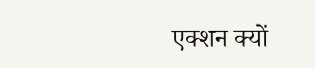एक्शन क्यों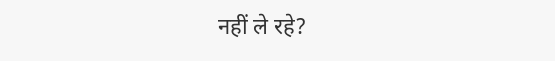नहीं ले रहे?